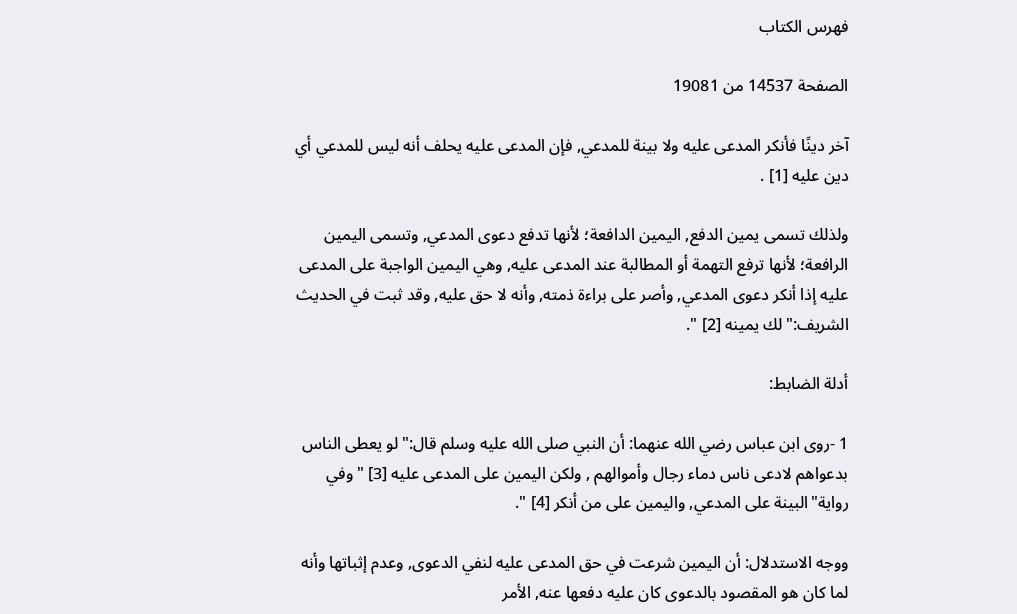فهرس الكتاب

الصفحة 14537 من 19081

آخر دينًا فأنكر المدعى عليه ولا بينة للمدعي, فإن المدعى عليه يحلف أنه ليس للمدعي أي دين عليه [1] .

ولذلك تسمى يمين الدفع, اليمين الدافعة؛ لأنها تدفع دعوى المدعي, وتسمى اليمين الرافعة؛ لأنها ترفع التهمة أو المطالبة عند المدعى عليه, وهي اليمين الواجبة على المدعى عليه إذا أنكر دعوى المدعي, وأصر على براءة ذمته, وأنه لا حق عليه, وقد ثبت في الحديث الشريف:"لك يمينه [2] ".

أدلة الضابط:

1 -روى ابن عباس رضي الله عنهما: أن النبي صلى الله عليه وسلم قال:"لو يعطى الناس بدعواهم لادعى ناس دماء رجال وأموالهم , ولكن اليمين على المدعى عليه [3] "وفي رواية"البينة على المدعي, واليمين على من أنكر [4] ".

ووجه الاستدلال: أن اليمين شرعت في حق المدعى عليه لنفي الدعوى, وعدم إثباتها وأنه لما كان هو المقصود بالدعوى كان عليه دفعها عنه, الأمر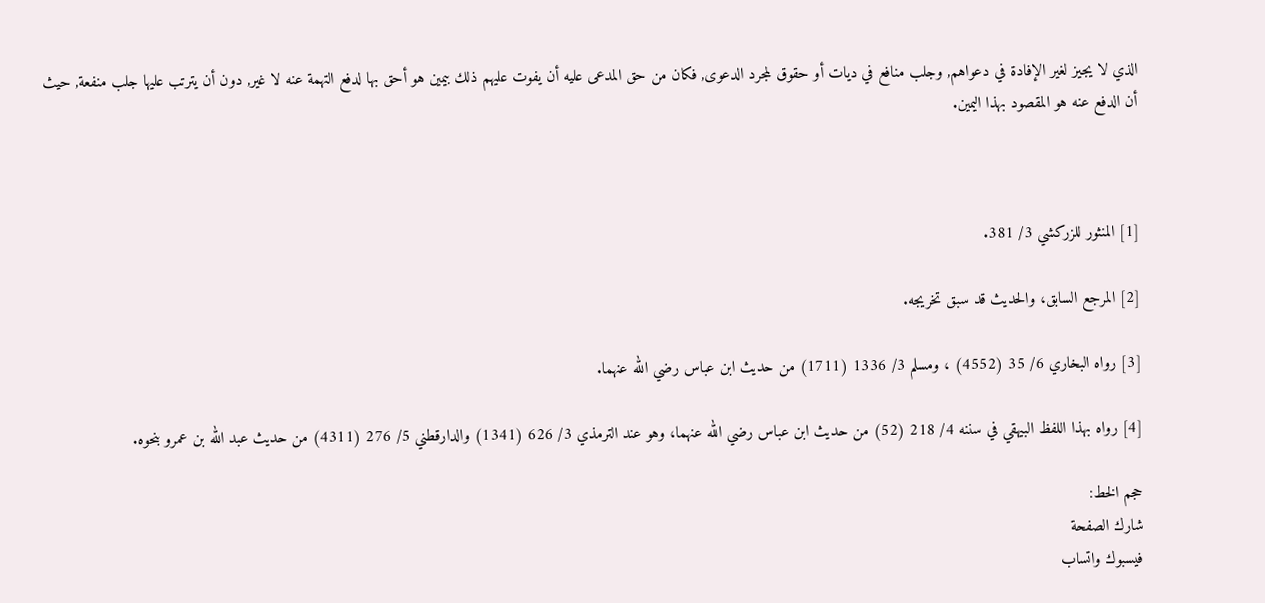الذي لا يجيز لغير الإفادة في دعواهم, وجلب منافع في ديات أو حقوق لمجرد الدعوى, فكان من حق المدعى عليه أن يفوت عليهم ذلك بيمين هو أحق بها لدفع التهمة عنه لا غير, دون أن يترتب عليها جلب منفعة, حيث أن الدفع عنه هو المقصود بهذا اليمين.



[1] المنثور للزركشي 3/ 381.

[2] المرجع السابق، والحديث قد سبق تخريجه.

[3] رواه البخاري 6/ 35 (4552) ، ومسلم 3/ 1336 (1711) من حديث ابن عباس رضي الله عنهما.

[4] رواه بهذا اللفظ البيهقي في سننه 4/ 218 (52) من حديث ابن عباس رضي الله عنهما، وهو عند الترمذي 3/ 626 (1341) والدارقطني 5/ 276 (4311) من حديث عبد الله بن عمرو بنحوه.

حجم الخط:
شارك الصفحة
فيسبوك واتساب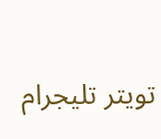تويتر تليجرام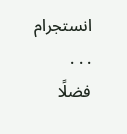انستجرام
. . .
فضلًا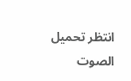انتظر تحميل الصوت